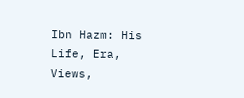Ibn Hazm: His Life, Era, Views,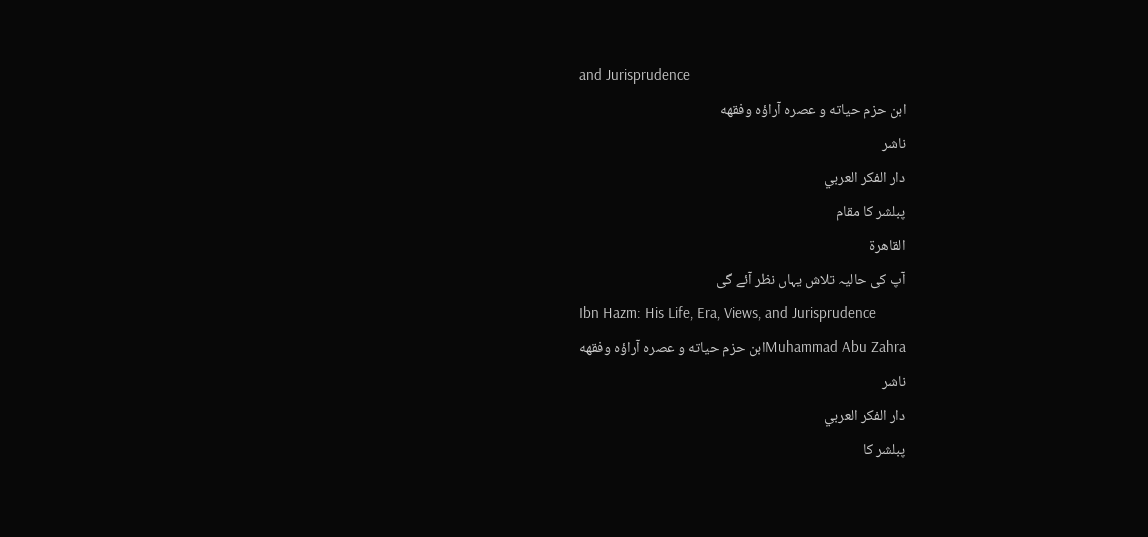and Jurisprudence
ابن حزم حياته و عصره آراؤه وفقهه
ناشر
دار الفكر العربي
پبلشر کا مقام
القاهرة
آپ کی حالیہ تلاش یہاں نظر آئے گی
Ibn Hazm: His Life, Era, Views, and Jurisprudence
Muhammad Abu Zahraابن حزم حياته و عصره آراؤه وفقهه
ناشر
دار الفكر العربي
پبلشر کا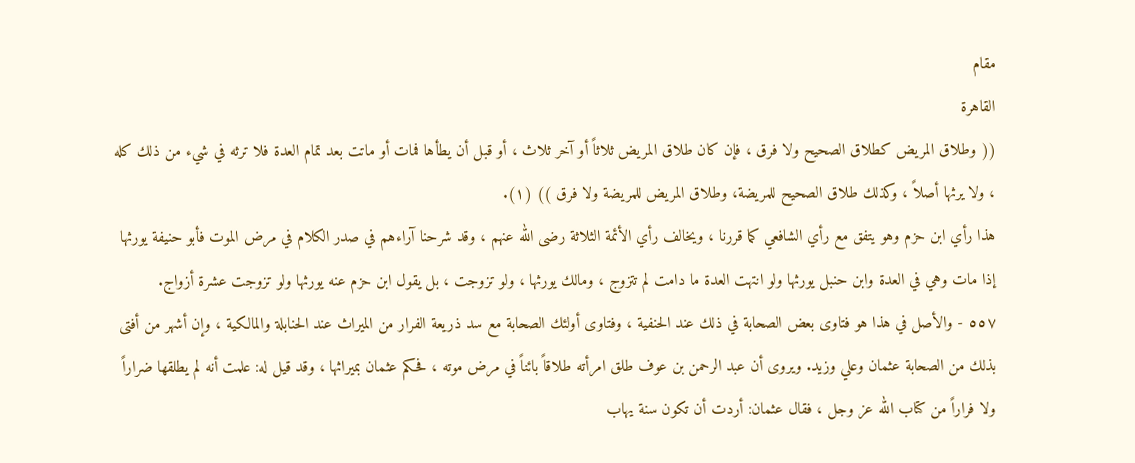مقام
القاهرة
(( وطلاق المريض كطلاق الصحيح ولا فرق ، فإن كان طلاق المريض ثلاثاً أو آخر ثلاث ، أو قبل أن يطأها فمات أو ماتت بعد تمام العدة فلا ترثه في شيء من ذلك كله ، ولا يرثها أصلاً ، وكذلك طلاق الصحيح للمريضة، وطلاق المريض للمريضة ولا فرق )) (١).
هذا رأي ابن حزم وهو يتفق مع رأي الشافعي كما قررنا ، ويخالف رأي الأئمة الثلاثة رضى الله عنهم ، وقد شرحنا آراءهم في صدر الكلام في مرض الموت فأبو حنيفة يورثها إذا مات وهي في العدة وابن حنبل يورثها ولو انتهت العدة ما دامت لم تتزوج ، ومالك يورثها ، ولو تزوجت ، بل يقول ابن حزم عنه يورثها ولو تزوجت عشرة أزواج.
٥٥٧ - والأصل في هذا هو فتاوى بعض الصحابة في ذلك عند الحنفية ، وفتاوى أولئك الصحابة مع سد ذريعة الفرار من الميراث عند الحنابلة والمالكية ، وإن أشهر من أفتى بذلك من الصحابة عثمان وعلي وزيد. ويروى أن عبد الرحمن بن عوف طلق امرأته طلاقاً بائناً في مرض موته ، فحكم عثمان بميراثها ، وقد قيل له: علمت أنه لم يطلقها ضراراً ولا فراراً من كتاب الله عز وجل ، فقال عثمان: أردت أن تكون سنة يهاب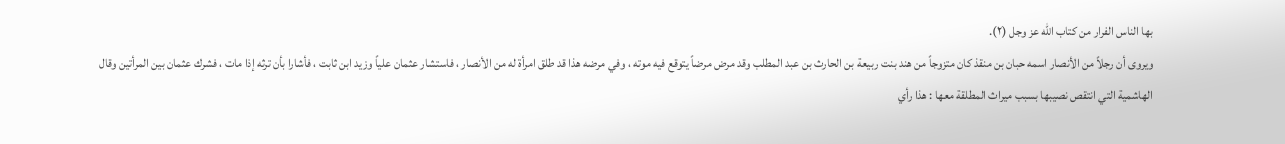بها الناس الفرار من كتاب الله عز وجل (٢).
ويروى أن رجلاً من الأنصار اسمه حبان بن منقذ كان متزوجاً من هند بنت ربيعة بن الحارث بن عبد المطلب وقد مرض مرضاً يتوقع فيه موته ، وفي مرضه هذا قد طلق امرأة له من الأنصار ، فاستشار عثمان علياً وزيد ابن ثابت ، فأشارا بأن ترثه إذا مات ، فشرك عثمان بين المرأتين وقال الهاشمية التي انتقص نصيبها بسبب ميراث المطلقة معها : هذا رأي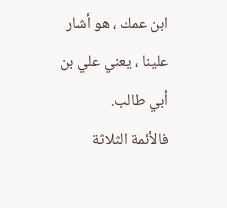ابن عمك ، هو أشار علينا ، يعني علي بن أبي طالب.
فالأئمة الثلاثة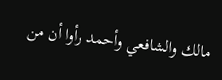مالك والشافعي وأحمد رأوا أن من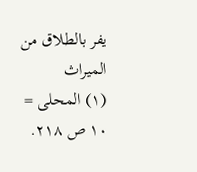يفر بالطلاق من الميراث
(١) المحلى = ١٠ ص ٢١٨.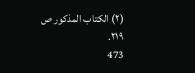(٢) الكتاب المذكور ص ٢١٩.
473